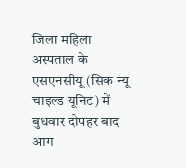जिला महिला अस्पताल के एसएनसीयू (सिक न्यू चाइल्ड यूनिट) में बुधवार दोपहर बाद आग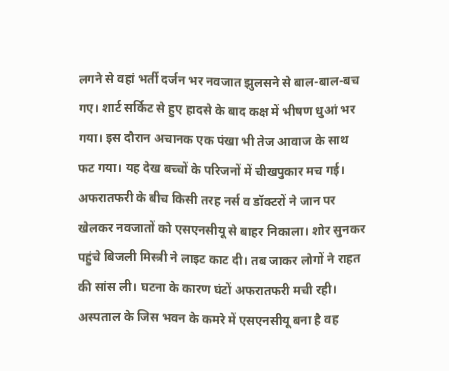लगने से वहां भर्ती दर्जन भर नवजात झुलसने से बाल-बाल-बच गए। शार्ट सर्किट से हुए हादसे के बाद कक्ष में भीषण धुआं भर गया। इस दौरान अचानक एक पंखा भी तेज आवाज के साथ फट गया। यह देख बच्चों के परिजनों में चीखपुकार मच गई। अफरातफरी के बीच किसी तरह नर्स व डॉक्टरों ने जान पर खेलकर नवजातों को एसएनसीयू से बाहर निकाला। शोर सुनकर पहुंचे बिजली मिस्त्री ने लाइट काट दी। तब जाकर लोगों ने राहत की सांस ली। घटना के कारण घंटों अफरातफरी मची रही।
अस्पताल के जिस भवन के कमरे में एसएनसीयू बना है वह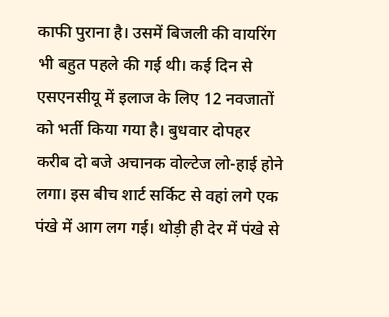काफी पुराना है। उसमें बिजली की वायरिंग भी बहुत पहले की गई थी। कई दिन से एसएनसीयू में इलाज के लिए 12 नवजातों को भर्ती किया गया है। बुधवार दोपहर करीब दो बजे अचानक वोल्टेज लो-हाई होने लगा। इस बीच शार्ट सर्किट से वहां लगे एक पंखे में आग लग गई। थोड़ी ही देर में पंखे से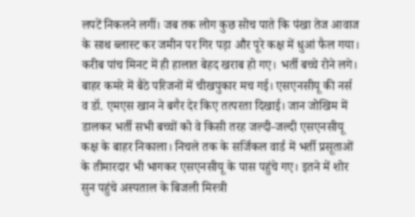लपटें निकलने लगीं। जब तक लोग कुछ सोच पाते कि पंखा तेज आवाज के साथ ब्लास्ट कर जमीन पर गिर पड़ा और पूरे कक्ष में धुआं फैल गया। करीब पांच मिनट में ही हालात बेहद खराब हो गए। भर्ती बच्चे रोने लगे। बाहर कमरे में बैठे परिजनों में चीखपुकार मच गई। एसएनसीयू की नर्स व डॉ. एमएस खान ने बगैर देर किए तत्परता दिखाई। जान जोखिम में डालकर भर्ती सभी बच्चों को वे किसी तरह जल्दी-जल्दी एसएनसीयू कक्ष के बाहर निकाला। निचले तक के सर्जिकल वार्ड में भर्ती प्रसूताओं के तीमारदार भी भागकर एसएनसीयू के पास पहुंचे गए। इतने में शोर सुन पहुंचे अस्पताल के बिजली मिस्त्री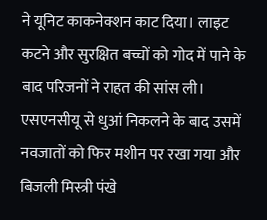ने यूनिट काकनेक्शन काट दिया। लाइट कटने और सुरक्षित बच्चों को गोद में पाने के बाद परिजनों ने राहत की सांस ली। एसएनसीयू से धुआं निकलने के बाद उसमें नवजातों को फिर मशीन पर रखा गया और बिजली मिस्त्री पंखे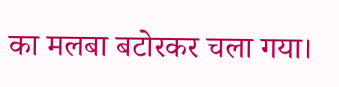का मलबा बटोरकर चला गया।